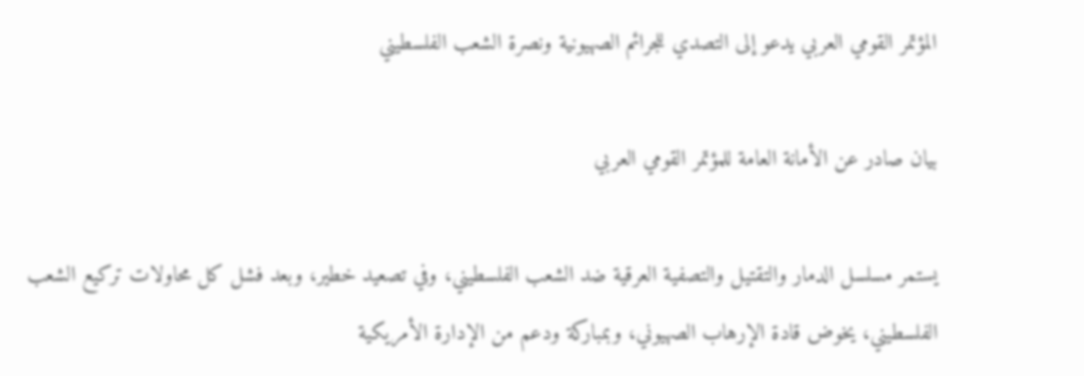المؤتمر القومي العربي يدعو إلى التصدي للجرائم الصهيونية ونصرة الشعب الفلسطيني

بيان صادر عن الأمانة العامة للمؤتمر القومي العربي

يستمر مسلسل الدمار والتقتيل والتصفية العرقية ضد الشعب الفلسطيني، وفي تصعيد خطير، وبعد فشل كل محاولات تركيع الشعب الفلسطيني، يخوض قادة الإرهاب الصهيوني، وبمباركة ودعم من الإدارة الأمريكية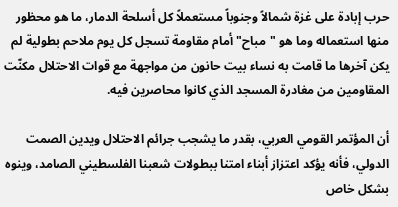حرب إبادة على غزة شمالاً وجنوباً مستعملاً كل أسلحة الدمار، ما هو محظور منها استعماله وما هو "مباح" أمام مقاومة تسجل كل يوم ملاحم بطولية لم يكن آخرها ما قامت به نساء بيت حانون من مواجهة مع قوات الاحتلال مكنّت المقاومين من مغادرة المسجد الذي كانوا محاصرين فيه.

أن المؤتمر القومي العربي، بقدر ما يشجب جرائم الاحتلال ويدين الصمت الدولي، فأنه يؤكد اعتزاز أبناء امتنا ببطولات شعبنا الفلسطيني الصامد، وينوه بشكل خاص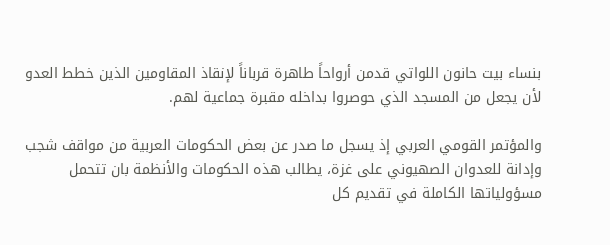بنساء بيت حانون اللواتي قدمن أرواحاً طاهرة قرباناً لإنقاذ المقاومين الذين خطط العدو لأن يجعل من المسجد الذي حوصروا بداخله مقبرة جماعية لهم.

والمؤتمر القومي العربي إذ يسجل ما صدر عن بعض الحكومات العربية من مواقف شجب وإدانة للعدوان الصهيوني على غزة، يطالب هذه الحكومات والأنظمة بان تتحمل مسؤولياتها الكاملة في تقديم كل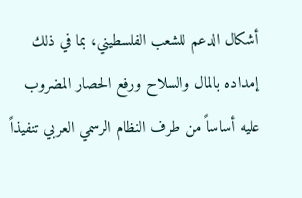أشكال الدعم للشعب الفلسطيني، بما في ذلك إمداده بالمال والسلاح ورفع الحصار المضروب عليه أساساً من طرف النظام الرسمي العربي تنفيذاً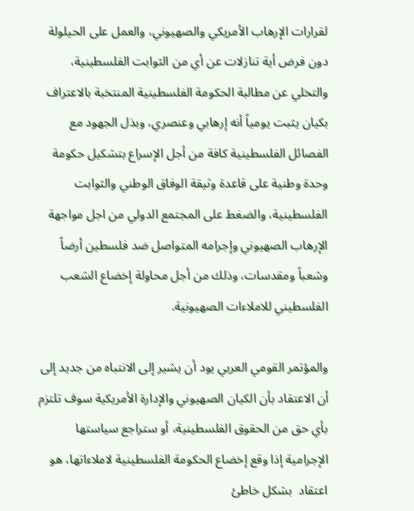لقرارات الإرهاب الأمريكي والصهيوني، والعمل على الحيلولة دون فرض أية تنازلات عن أي من الثوابت الفلسطينية، والتخلي عن مطالبة الحكومة الفلسطينية المنتخبة بالاعتراف بكيان يثبت يومياً أنه إرهابي وعنصري، وبذل الجهود مع الفصائل الفلسطينية كافة من أجل الإسراع بتشكيل حكومة وحدة وطنية على قاعدة وثيقة الوفاق الوطني والثوابت الفلسطينية، والضغط على المجتمع الدولي من اجل مواجهة الإرهاب الصهيوني وإجرامه المتواصل ضد فلسطين أرضاً وشعباً ومقدسات، وذلك من أجل محاولة إخضاع الشعب الفلسطيني للاملاءات الصهيونية.

والمؤتمر القومي العربي يود أن يشير إلى الانتباه من جديد إلى أن الاعتقاد بأن الكيان الصهيوني والإدارة الأمريكية سوف تلتزم بأي حق من الحقوق الفلسطينية، أو ستراجع سياستها الإجرامية إذا وقع إخضاع الحكومة الفلسطينية لاملاءاتها، هو اعتقاد  بشكل خاطئ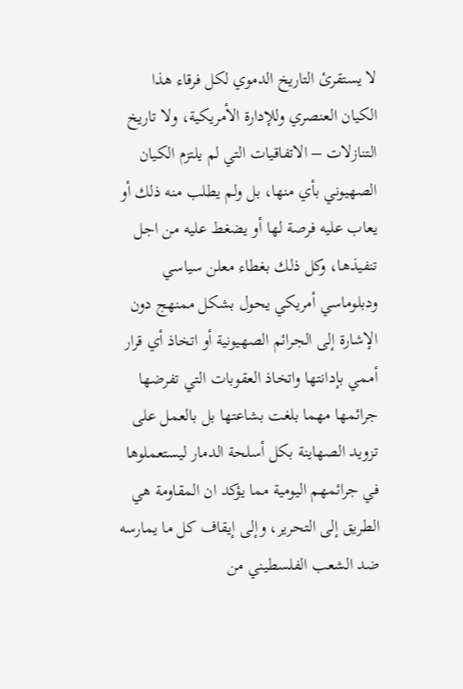لا يستقرئ التاريخ الدموي لكل فرقاء هذا الكيان العنصري وللإدارة الأمريكية، ولا تاريخ التنازلات – الاتفاقيات التي لم يلتزم الكيان الصهيوني بأي منها، بل ولم يطلب منه ذلك أو يعاب عليه فرصة لها أو يضغط عليه من اجل تنفيذها، وكل ذلك بغطاء معلن سياسي ودبلوماسي أمريكي يحول بشكل ممنهج دون الإشارة إلى الجرائم الصهيونية أو اتخاذ أي قرار أممي بإدانتها واتخاذ العقوبات التي تفرضها جرائمها مهما بلغت بشاعتها بل بالعمل على تزويد الصهاينة بكل أسلحة الدمار ليستعملوها في جرائمهم اليومية مما يؤكد ان المقاومة هي الطريق إلى التحرير، وإلى إيقاف كل ما يمارسه ضد الشعب الفلسطيني من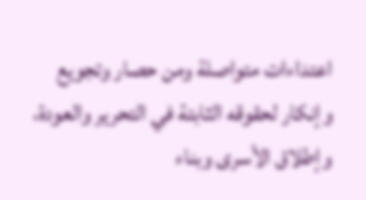اعتداءات متواصلة ومن حصار وتجويع وإنكار لحقوقه الثابتة في التحرير والعودة، وإطلاق الأسرى وبناء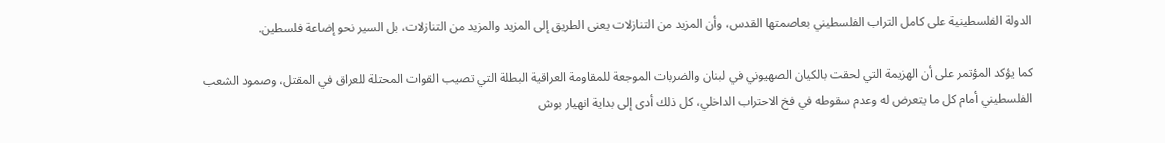الدولة الفلسطينية على كامل التراب الفلسطيني بعاصمتها القدس، وأن المزيد من التنازلات يعنى الطريق إلى المزيد والمزيد من التنازلات، بل السير نحو إضاعة فلسطين.

كما يؤكد المؤتمر على أن الهزيمة التي لحقت بالكيان الصهيوني في لبنان والضربات الموجعة للمقاومة العراقية البطلة التي تصيب القوات المحتلة للعراق في المقتل، وصمود الشعب الفلسطيني أمام كل ما يتعرض له وعدم سقوطه في فخ الاحتراب الداخلي، كل ذلك أدى إلى بداية انهيار بوش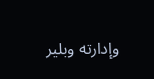وإدارته وبلير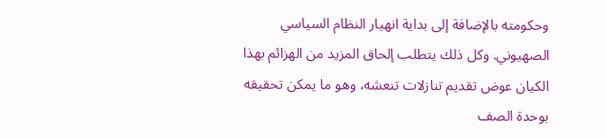وحكومته بالإضافة إلى بداية انهيار النظام السياسي الصهيوني. وكل ذلك يتطلب إلحاق المزيد من الهزائم بهذا الكيان عوض تقديم تنازلات تنعشه، وهو ما يمكن تحقيقه بوحدة الصف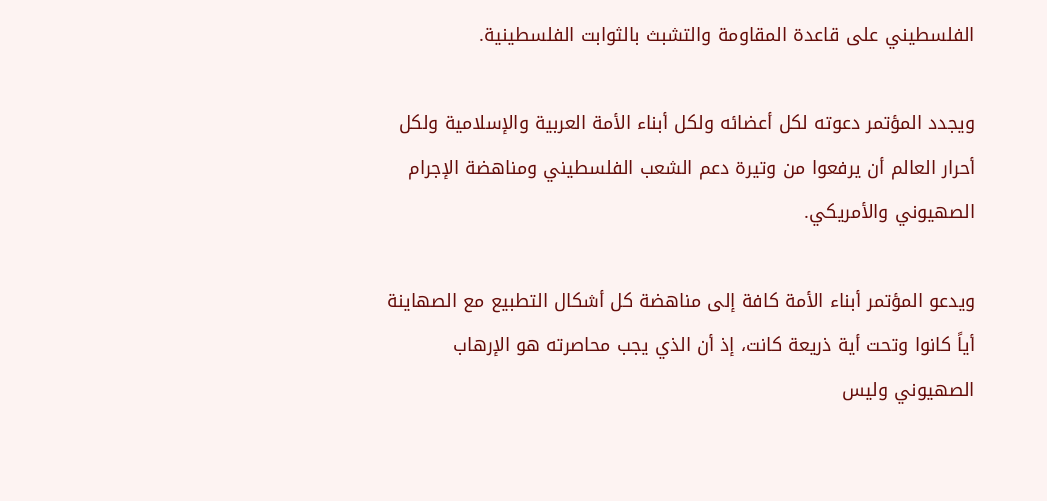الفلسطيني على قاعدة المقاومة والتشبث بالثوابت الفلسطينية.

ويجدد المؤتمر دعوته لكل أعضائه ولكل أبناء الأمة العربية والإسلامية ولكل أحرار العالم أن يرفعوا من وتيرة دعم الشعب الفلسطيني ومناهضة الإجرام الصهيوني والأمريكي.

ويدعو المؤتمر أبناء الأمة كافة إلى مناهضة كل أشكال التطبيع مع الصهاينة أياً كانوا وتحت أية ذريعة كانت، إذ أن الذي يجب محاصرته هو الإرهاب الصهيوني وليس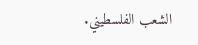الشعب الفلسطيني.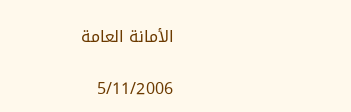الأمانة العامة

5/11/2006